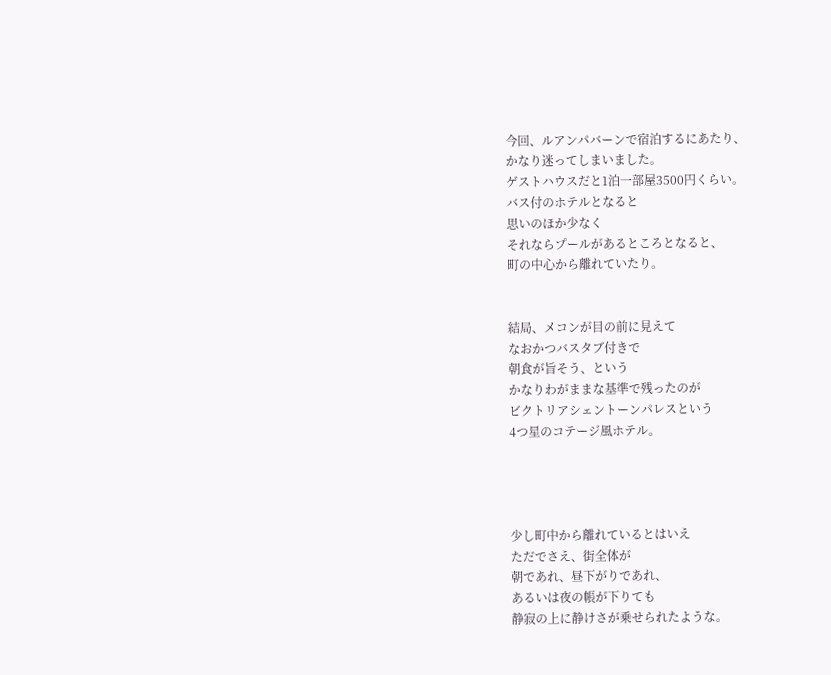今回、ルアンパバーンで宿泊するにあたり、
かなり迷ってしまいました。
ゲストハウスだと1泊一部屋3500円くらい。
バス付のホテルとなると
思いのほか少なく
それならプールがあるところとなると、
町の中心から離れていたり。


結局、メコンが目の前に見えて
なおかつバスタブ付きで
朝食が旨そう、という
かなりわがままな基準で残ったのが
ビクトリアシェントーンパレスという
4つ星のコテージ風ホテル。




少し町中から離れているとはいえ
ただでさえ、街全体が
朝であれ、昼下がりであれ、
あるいは夜の帳が下りても
静寂の上に静けさが乗せられたような。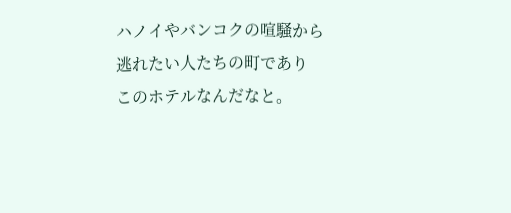ハノイやバンコクの喧騒から
逃れたい人たちの町であり
このホテルなんだなと。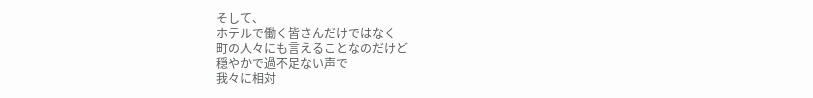そして、
ホテルで働く皆さんだけではなく
町の人々にも言えることなのだけど
穏やかで過不足ない声で
我々に相対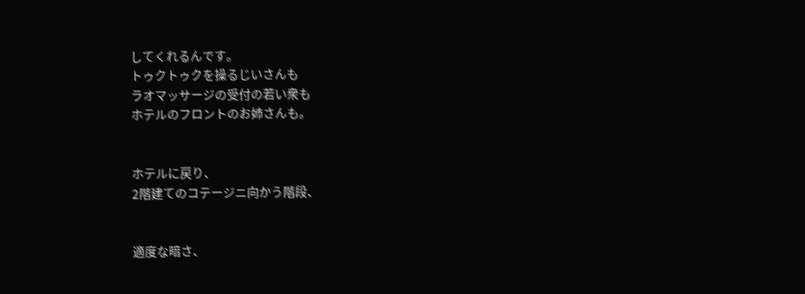してくれるんです。
トゥクトゥクを操るじいさんも
ラオマッサージの受付の若い衆も
ホテルのフロントのお姉さんも。


ホテルに戻り、
2階建てのコテージニ向かう階段、


適度な暗さ、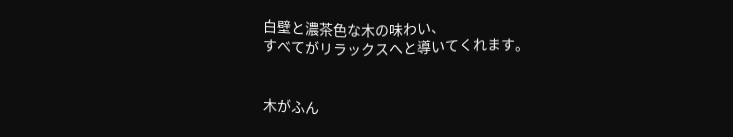白壁と濃茶色な木の味わい、
すべてがリラックスへと導いてくれます。


木がふん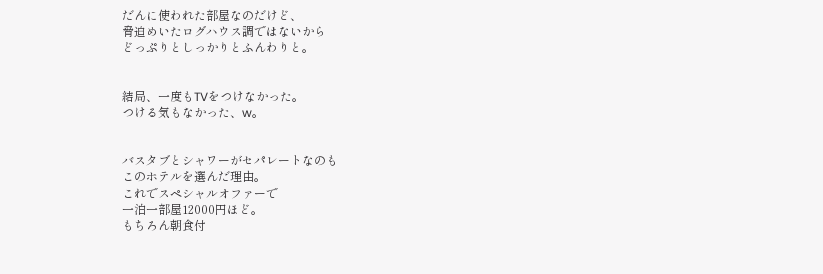だんに使われた部屋なのだけど、
脅迫めいたログハウス調ではないから
どっぷりとしっかりとふんわりと。


結局、一度もTVをつけなかった。
つける気もなかった、w。


バスタブとシャワーがセパレートなのも
このホテルを選んだ理由。
これでスペシャルオファーで
一泊一部屋12000円ほど。
もちろん朝食付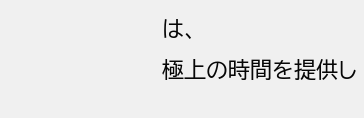は、
極上の時間を提供し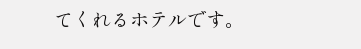てくれるホテルです。